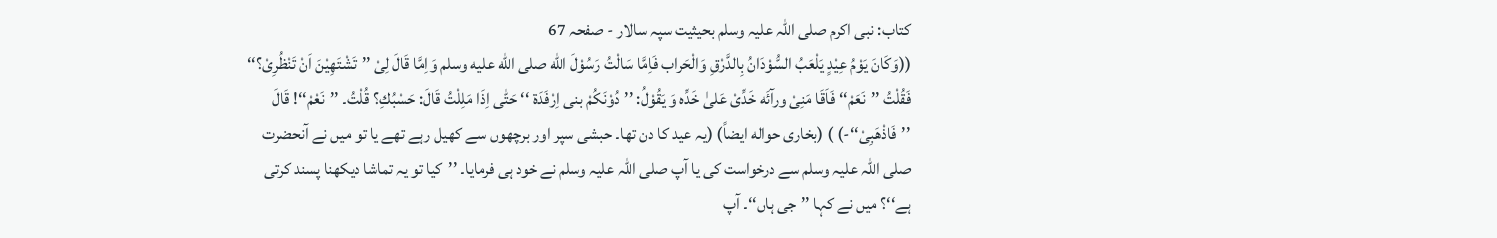کتاب: نبی اکرم صلی اللہ علیہ وسلم بحیثیت سپہ سالار - صفحہ 67
((وَکَانَ یَوْمُ عِیْدٍ یَلْعَبُ السُّوْدَانُ بِالدَّرْقِ وَالْحَراب فَاِمَّا سَالْتُ رَسُوْلَ الله صلی الله علیه وسلم وَاِمَّا قَالَ لِیْ ’’تَشْتَهِيْنَ اَنْ تَنْظُرِیْ؟‘‘ فَقُلْتُ ’’نَعَمْ‘‘ فَاَقَا مَنِیْ ورآئَه خَدِّیْ عَلیٰ خَدِّه وَ یَقُوْلُ: ’’دُوْنَکُمْ بنی اِرْفَدَة ‘‘ حَتّٰی اِذَا مَلِلْتُ قَالَ: حَسْبُكِ؟ قُلْتُ۔ ’’نَعْمْ‘‘! قَالَ ’’فَاذْهَبِیْ‘‘-) ) (بخاری حواله ایضاً) (یہ عید کا دن تھا۔ حبشی سپر اور برچھوں سے کھیل رہے تھے یا تو میں نے آنحضرت صلی اللہ علیہ وسلم سے درخواست کی یا آپ صلی اللہ علیہ وسلم نے خود ہی فرمایا۔ ’’کیا تو یہ تماشا دیکھنا پسند کرتی ہے‘‘؟ میں نے کہا ’’جی ہاں‘‘۔ آپ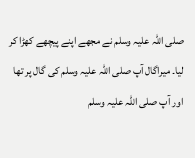صلی اللہ علیہ وسلم نے مجھے اپنے پیچھے کھڑا کر لیا۔ میراگال آپ صلی اللہ علیہ وسلم کی گال پر تھا اور آپ صلی اللہ علیہ وسلم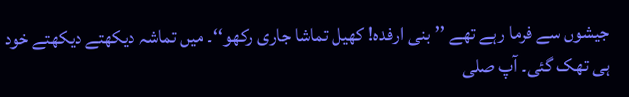جیشوں سے فرما رہے تھے ’’بنی ارفدہ! کھیل تماشا جاری رکھو‘‘۔ میں تماشہ دیکھتے دیکھتے خود ہی تھک گئی۔ آپ صلی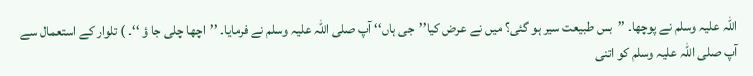اللہ علیہ وسلم نے پوچھا۔ ’’بس طبیعت سیر ہو گئی؟ میں نے عرض کیا’’جی ہاں‘‘ آپ صلی اللہ علیہ وسلم نے فرمایا۔ ’’اچھا چلی جا ؤ ‘‘۔ ) تلوار کے استعمال سے آپ صلی اللہ علیہ وسلم کو اتنی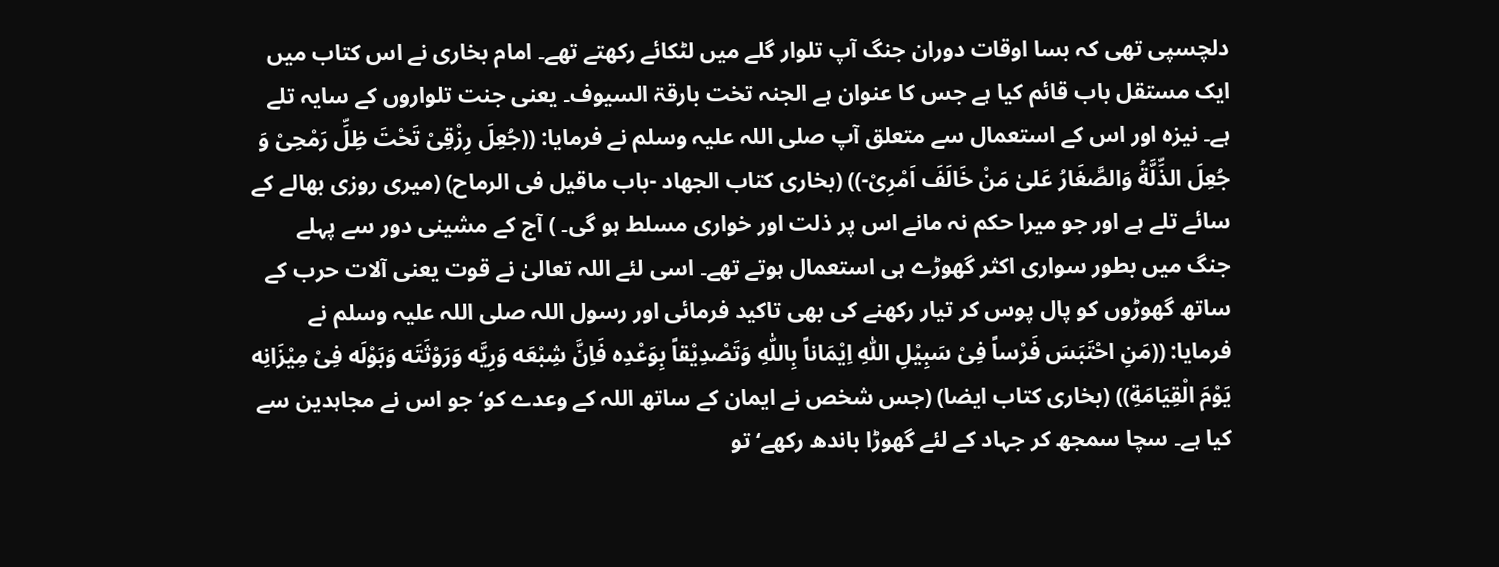دلچسپی تھی کہ بسا اوقات دوران جنگ آپ تلوار گلے میں لٹکائے رکھتے تھے۔ امام بخاری نے اس کتاب میں ایک مستقل باب قائم کیا ہے جس کا عنوان ہے الجنہ تخت بارقۃ السیوف۔ یعنی جنت تلواروں کے سایہ تلے ہے۔ نیزہ اور اس کے استعمال سے متعلق آپ صلی اللہ علیہ وسلم نے فرمایا: ((جُعِلَ رِزْقِیْ تَحْتَ ظِلِّ رَمْحِیْ وَ جُعِلَ الذِّلَّةُ وَالصَّغَارُ عَلیٰ مَنْ خَالَفَ اَمْرِیْ-)) (بخاری کتاب الجهاد -باب ماقیل فی الرماح) (میری روزی بھالے کے سائے تلے ہے اور جو میرا حکم نہ مانے اس پر ذلت اور خواری مسلط ہو گی۔ ) آج کے مشینی دور سے پہلے جنگ میں بطور سواری اکثر گھوڑے ہی استعمال ہوتے تھے۔ اسی لئے اللہ تعالیٰ نے قوت یعنی آلات حرب کے ساتھ گھوڑوں کو پال پوس کر تیار رکھنے کی بھی تاکید فرمائی اور رسول اللہ صلی اللہ علیہ وسلم نے فرمایا: ((مَنِ احْتَبَسَ فَرْساً فِیْ سَبِیْلِ اللّٰهِ اِیْمَاناً بِاللّٰهِ وَتَصْدِیْقاً بِوَعْدِه فَاِنَّ شِبْعَه وَرِیَّه وَرَوْثَتَه وَبَوْلَه فِیْ مِیْزَانِه یَوْمَ الْقِیَامَةِ)) (بخاری کتاب ایضا) (جس شخص نے ایمان کے ساتھ اللہ کے وعدے کو‘ جو اس نے مجاہدین سے کیا ہے۔ سچا سمجھ کر جہاد کے لئے گھوڑا باندھ رکھے‘ تو